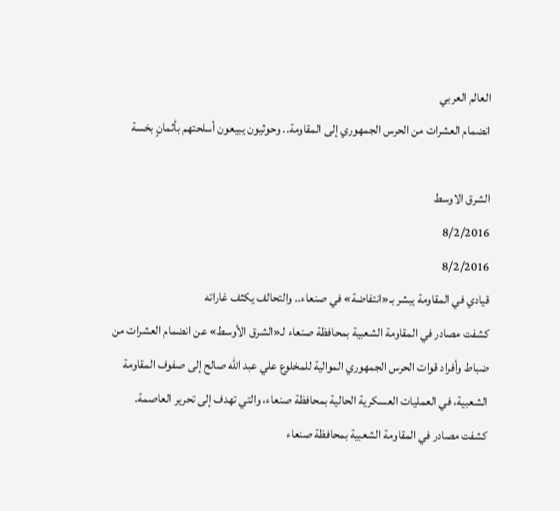العالم العربي
انضمام العشرات من الحرس الجمهوري إلی المقاومة.. وحوثيون يبيعون أسلحتهم بأثمانٍ بخسة

الشرق الاوسط
8/2/2016
8/2/2016
قيادي في المقاومة يبشر بـ«انتفاضة» في صنعاء.. والتحالف يکثف غاراته
کشفت مصادر في المقاومة الشعبية بمحافظة صنعاء لـ«الشرق الأوسط» عن انضمام العشرات من ضباط وأفراد قوات الحرس الجمهوري الموالية للمخلوع علي عبد الله صالح إلی صفوف المقاومة الشعبية، في العمليات العسکرية الحالية بمحافظة صنعاء، والتي تهدف إلی تحرير العاصمة.
کشفت مصادر في المقاومة الشعبية بمحافظة صنعاء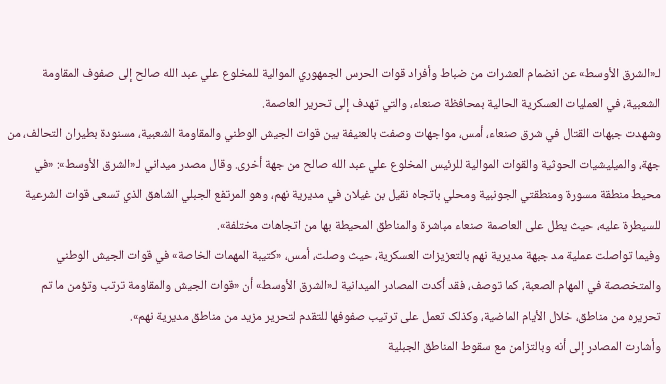لـ«الشرق الأوسط» عن انضمام العشرات من ضباط وأفراد قوات الحرس الجمهوري الموالية للمخلوع علي عبد الله صالح إلی صفوف المقاومة الشعبية، في العمليات العسکرية الحالية بمحافظة صنعاء، والتي تهدف إلی تحرير العاصمة.
وشهدت جبهات القتال في شرق صنعاء، أمس، مواجهات وصفت بالعنيفة بين قوات الجيش الوطني والمقاومة الشعبية، مسنودة بطيران التحالف، من جهة، والميليشيات الحوثية والقوات الموالية للرئيس المخلوع علي عبد الله صالح من جهة أخری. وقال مصدر ميداني لـ«الشرق الأوسط»: «في محيط منطقة مسورة ومنطقتي الجونبية ومحلي باتجاه نقيل بن غيلان في مديرية نهم، وهو المرتفع الجبلي الشاهق الذي تسعی قوات الشرعية للسيطرة عليه، حيث يطل علی العاصمة صنعاء مباشرة والمناطق المحيطة بها من اتجاهات مختلفة».
وفيما تواصلت عملية مد جبهة مديرية نهم بالتعزيزات العسکرية، حيث وصلت، أمس، «کتيبة المهمات الخاصة» في قوات الجيش الوطني والمتخصصة في المهام الصعبة، کما توصف، فقد أکدت المصادر الميدانية لـ«الشرق الأوسط» أن «قوات الجيش والمقاومة ترتب وتؤمن ما تم تحريره من مناطق، خلال الأيام الماضية، وکذلک تعمل علی ترتيب صفوفها للتقدم لتحرير مزيد من مناطق مديرية نهم».
وأشارت المصادر إلی أنه وبالتزامن مع سقوط المناطق الجبلية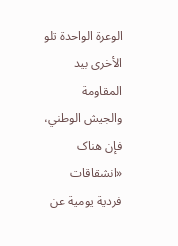الوعرة الواحدة تلو الأخری بيد المقاومة والجيش الوطني، فإن هناک «انشقاقات فردية يومية عن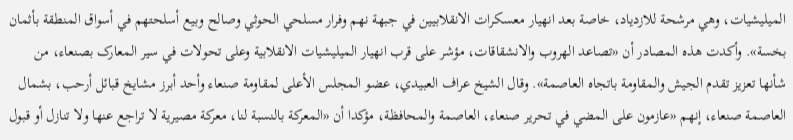الميليشيات، وهي مرشحة للازدياد، خاصة بعد انهيار معسکرات الانقلابيين في جبهة نهم وفرار مسلحي الحوثي وصالح وبيع أسلحتهم في أسواق المنطقة بأثمان بخسة». وأکدت هذه المصادر أن «تصاعد الهروب والانشقاقات، مؤشر علی قرب انهيار الميليشيات الانقلابية وعلی تحولات في سير المعارک بصنعاء، من شأنها تعزيز تقدم الجيش والمقاومة باتجاه العاصمة». وقال الشيخ عراف العبيدي، عضو المجلس الأعلی لمقاومة صنعاء وأحد أبرز مشايخ قبائل أرحب، بشمال العاصمة صنعاء، إنهم «عازمون علی المضي في تحرير صنعاء، العاصمة والمحافظة، مؤکدا أن «المعرکة بالنسبة لنا، معرکة مصيرية لا تراجع عنها ولا تنازل أو قبول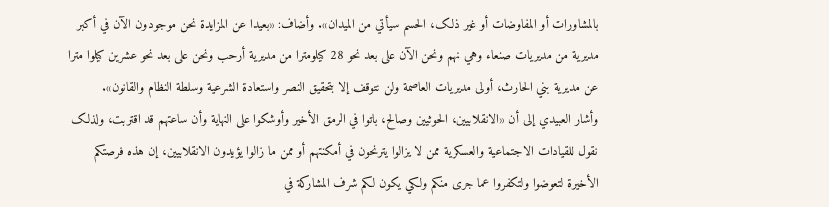بالمشاورات أو المفاوضات أو غير ذلک، الحسم سيأتي من الميدان». وأضاف: «بعيدا عن المزايدة نحن موجودون الآن في أکبر مديرية من مديريات صنعاء وهي نهم ونحن الآن علی بعد نحو 28 کيلومترا من مديرية أرحب ونحن علی بعد نحو عشرين کيلوا مترا عن مديرية بني الحارث، أولی مديريات العاصمة ولن نتوقف إلا بتحقيق النصر واستعادة الشرعية وسلطة النظام والقانون».
وأشار العبيدي إلی أن «الانقلابيين، الحوثيين وصالح، باتوا في الرمق الأخير وأوشکوا علی النهاية وأن ساعتهم قد اقتربت، ولذلک نقول للقيادات الاجتماعية والعسکرية ممن لا يزالوا يترنحون في أمکنتهم أو ممن ما زالوا يؤيدون الانقلابيين، إن هذه فرصتکم الأخيرة لتعوضوا ولتکفروا عما جری منکم ولکي يکون لکم شرف المشارکة في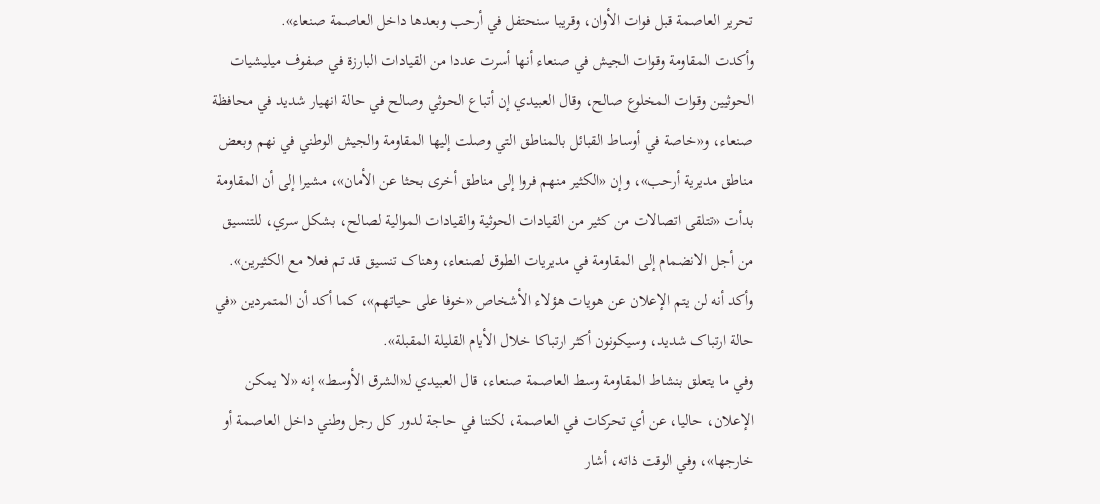تحرير العاصمة قبل فوات الأوان، وقريبا سنحتفل في أرحب وبعدها داخل العاصمة صنعاء».
وأکدت المقاومة وقوات الجيش في صنعاء أنها أسرت عددا من القيادات البارزة في صفوف ميليشيات الحوثيين وقوات المخلوع صالح، وقال العبيدي إن أتباع الحوثي وصالح في حالة انهيار شديد في محافظة صنعاء، و«خاصة في أوساط القبائل بالمناطق التي وصلت إليها المقاومة والجيش الوطني في نهم وبعض مناطق مديرية أرحب»، وإن «الکثير منهم فروا إلی مناطق أخری بحثا عن الأمان»، مشيرا إلی أن المقاومة بدأت «تتلقی اتصالات من کثير من القيادات الحوثية والقيادات الموالية لصالح، بشکل سري، للتنسيق من أجل الانضمام إلی المقاومة في مديريات الطوق لصنعاء، وهناک تنسيق قد تم فعلا مع الکثيرين». وأکد أنه لن يتم الإعلان عن هويات هؤلاء الأشخاص «خوفا علی حياتهم»، کما أکد أن المتمردين «في حالة ارتباک شديد، وسيکونون أکثر ارتباکا خلال الأيام القليلة المقبلة».
وفي ما يتعلق بنشاط المقاومة وسط العاصمة صنعاء، قال العبيدي لـ«الشرق الأوسط» إنه «لا يمکن الإعلان، حاليا، عن أي تحرکات في العاصمة، لکننا في حاجة لدور کل رجل وطني داخل العاصمة أو خارجها»، وفي الوقت ذاته، أشار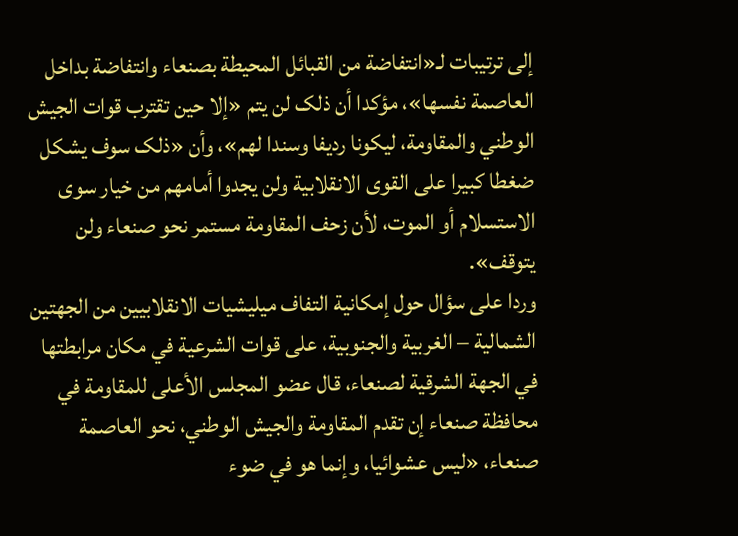إلی ترتيبات لـ«انتفاضة من القبائل المحيطة بصنعاء وانتفاضة بداخل العاصمة نفسها»، مؤکدا أن ذلک لن يتم «إلا حين تقترب قوات الجيش الوطني والمقاومة، ليکونا رديفا وسندا لهم»، وأن «ذلک سوف يشکل ضغطا کبيرا علی القوی الانقلابية ولن يجدوا أمامهم من خيار سوی الاستسلام أو الموت، لأن زحف المقاومة مستمر نحو صنعاء ولن يتوقف».
وردا علی سؤال حول إمکانية التفاف ميليشيات الانقلابيين من الجهتين الشمالية – الغربية والجنوبية، علی قوات الشرعية في مکان مرابطتها في الجهة الشرقية لصنعاء، قال عضو المجلس الأعلی للمقاومة في محافظة صنعاء إن تقدم المقاومة والجيش الوطني، نحو العاصمة صنعاء، «ليس عشوائيا، وإنما هو في ضوء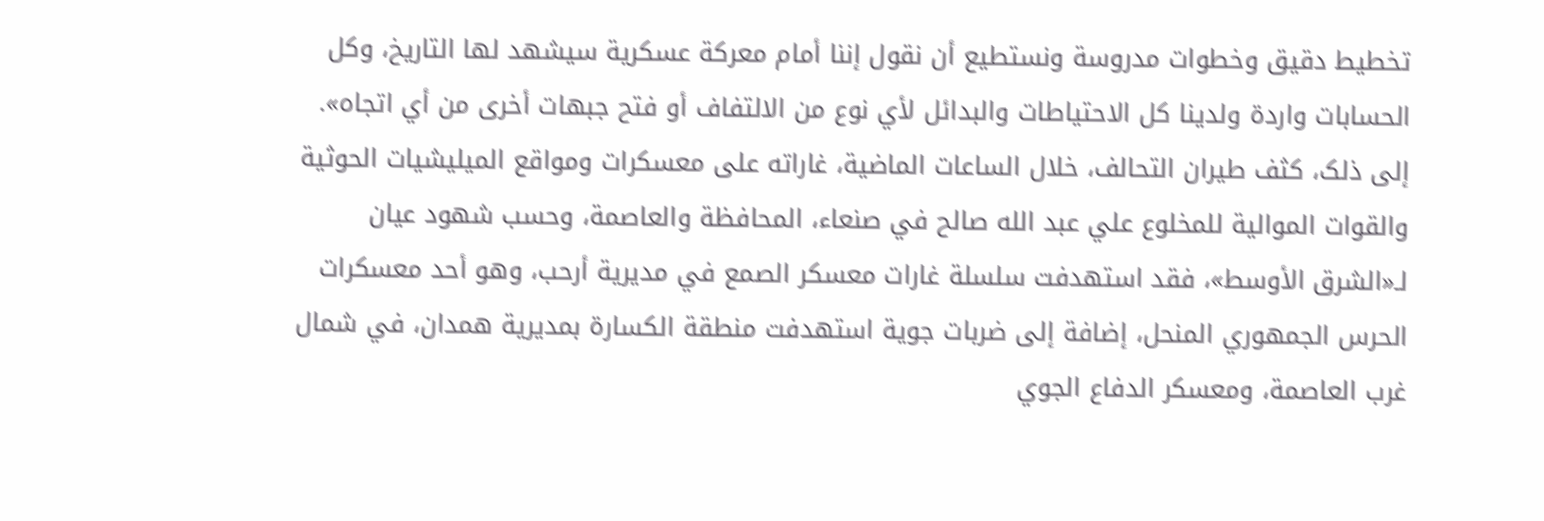تخطيط دقيق وخطوات مدروسة ونستطيع أن نقول إننا أمام معرکة عسکرية سيشهد لها التاريخ، وکل الحسابات واردة ولدينا کل الاحتياطات والبدائل لأي نوع من الالتفاف أو فتح جبهات أخری من أي اتجاه».
إلی ذلک، کثف طيران التحالف، خلال الساعات الماضية، غاراته علی معسکرات ومواقع الميليشيات الحوثية والقوات الموالية للمخلوع علي عبد الله صالح في صنعاء، المحافظة والعاصمة، وحسب شهود عيان لـ«الشرق الأوسط»، فقد استهدفت سلسلة غارات معسکر الصمع في مديرية أرحب، وهو أحد معسکرات الحرس الجمهوري المنحل، إضافة إلی ضربات جوية استهدفت منطقة الکسارة بمديرية همدان، في شمال غرب العاصمة، ومعسکر الدفاع الجوي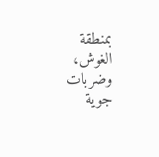بمنطقة الغوش، وضربات جوية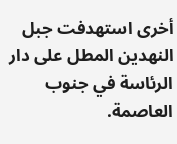أخری استهدفت جبل النهدين المطل علی دار الرئاسة في جنوب العاصمة.